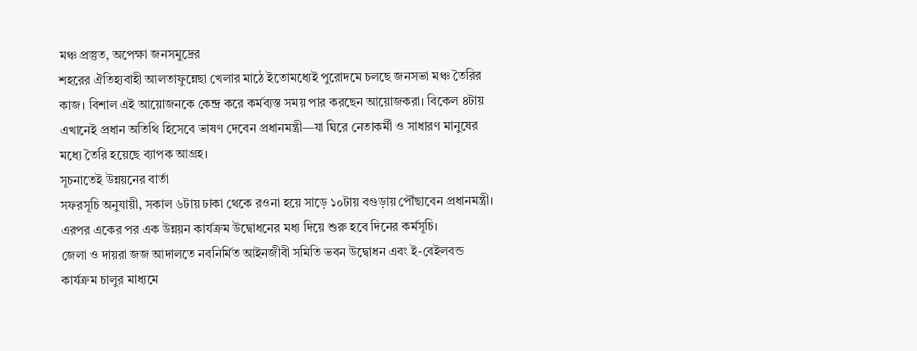মঞ্চ প্রস্তুত, অপেক্ষা জনসমুদ্রের
শহরের ঐতিহ্যবাহী আলতাফুন্নেছা খেলার মাঠে ইতোমধ্যেই পুরোদমে চলছে জনসভা মঞ্চ তৈরির কাজ। বিশাল এই আয়োজনকে কেন্দ্র করে কর্মব্যস্ত সময় পার করছেন আয়োজকরা। বিকেল ৪টায় এখানেই প্রধান অতিথি হিসেবে ভাষণ দেবেন প্রধানমন্ত্রী—যা ঘিরে নেতাকর্মী ও সাধারণ মানুষের মধ্যে তৈরি হয়েছে ব্যাপক আগ্রহ।
সূচনাতেই উন্নয়নের বার্তা
সফরসূচি অনুযায়ী, সকাল ৬টায় ঢাকা থেকে রওনা হয়ে সাড়ে ১০টায় বগুড়ায় পৌঁছাবেন প্রধানমন্ত্রী। এরপর একের পর এক উন্নয়ন কার্যক্রম উদ্বোধনের মধ্য দিয়ে শুরু হবে দিনের কর্মসূচি।
জেলা ও দায়রা জজ আদালতে নবনির্মিত আইনজীবী সমিতি ভবন উদ্বোধন এবং ই-বেইলবন্ড কার্যক্রম চালুর মাধ্যমে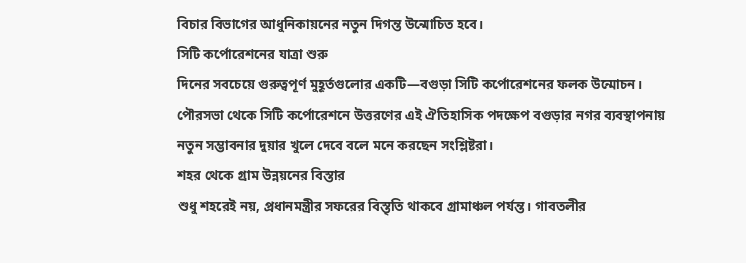বিচার বিভাগের আধুনিকায়নের নতুন দিগন্ত উন্মোচিত হবে।
সিটি কর্পোরেশনের যাত্রা শুরু
দিনের সবচেয়ে গুরুত্বপূর্ণ মুহূর্তগুলোর একটি—বগুড়া সিটি কর্পোরেশনের ফলক উন্মোচন। পৌরসভা থেকে সিটি কর্পোরেশনে উত্তরণের এই ঐতিহাসিক পদক্ষেপ বগুড়ার নগর ব্যবস্থাপনায় নতুন সম্ভাবনার দুয়ার খুলে দেবে বলে মনে করছেন সংশ্লিষ্টরা।
শহর থেকে গ্রাম উন্নয়নের বিস্তার
শুধু শহরেই নয়, প্রধানমন্ত্রীর সফরের বিস্তৃতি থাকবে গ্রামাঞ্চল পর্যন্ত। গাবতলীর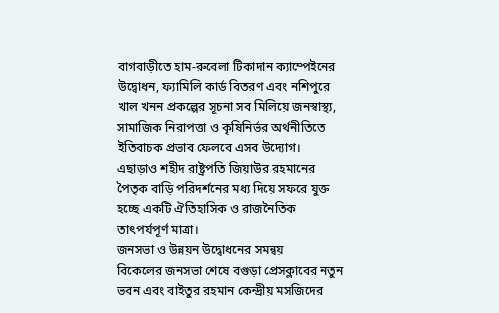বাগবাড়ীতে হাম-রুবেলা টিকাদান ক্যাম্পেইনের উদ্বোধন, ফ্যামিলি কার্ড বিতরণ এবং নশিপুরে খাল খনন প্রকল্পের সূচনা সব মিলিয়ে জনস্বাস্থ্য, সামাজিক নিরাপত্তা ও কৃষিনির্ভর অর্থনীতিতে ইতিবাচক প্রভাব ফেলবে এসব উদ্যোগ।
এছাড়াও শহীদ রাষ্ট্রপতি জিয়াউর রহমানের পৈতৃক বাড়ি পরিদর্শনের মধ্য দিয়ে সফরে যুক্ত হচ্ছে একটি ঐতিহাসিক ও রাজনৈতিক তাৎপর্যপূর্ণ মাত্রা।
জনসভা ও উন্নয়ন উদ্বোধনের সমন্বয়
বিকেলের জনসভা শেষে বগুড়া প্রেসক্লাবের নতুন ভবন এবং বাইতুর রহমান কেন্দ্রীয় মসজিদের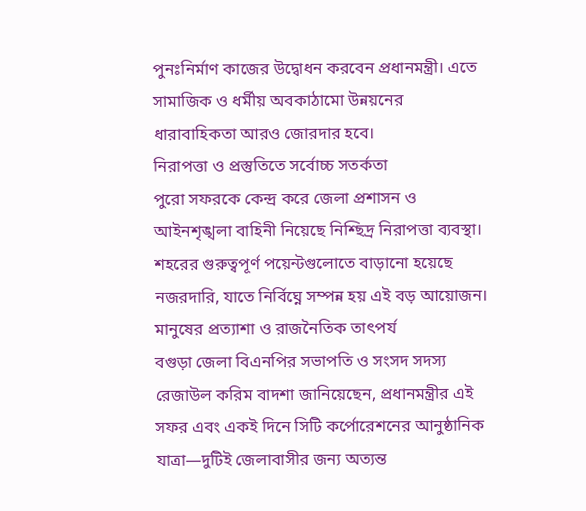পুনঃনির্মাণ কাজের উদ্বোধন করবেন প্রধানমন্ত্রী। এতে সামাজিক ও ধর্মীয় অবকাঠামো উন্নয়নের ধারাবাহিকতা আরও জোরদার হবে।
নিরাপত্তা ও প্রস্তুতিতে সর্বোচ্চ সতর্কতা
পুরো সফরকে কেন্দ্র করে জেলা প্রশাসন ও আইনশৃঙ্খলা বাহিনী নিয়েছে নিশ্ছিদ্র নিরাপত্তা ব্যবস্থা। শহরের গুরুত্বপূর্ণ পয়েন্টগুলোতে বাড়ানো হয়েছে নজরদারি, যাতে নির্বিঘ্নে সম্পন্ন হয় এই বড় আয়োজন।
মানুষের প্রত্যাশা ও রাজনৈতিক তাৎপর্য
বগুড়া জেলা বিএনপির সভাপতি ও সংসদ সদস্য রেজাউল করিম বাদশা জানিয়েছেন, প্রধানমন্ত্রীর এই সফর এবং একই দিনে সিটি কর্পোরেশনের আনুষ্ঠানিক যাত্রা—দুটিই জেলাবাসীর জন্য অত্যন্ত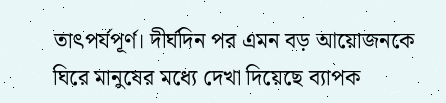তাৎপর্যপূর্ণ। দীর্ঘদিন পর এমন বড় আয়োজনকে ঘিরে মানুষের মধ্যে দেখা দিয়েছে ব্যাপক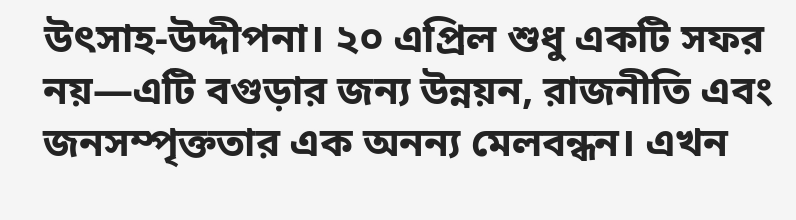উৎসাহ-উদ্দীপনা। ২০ এপ্রিল শুধু একটি সফর নয়—এটি বগুড়ার জন্য উন্নয়ন, রাজনীতি এবং জনসম্পৃক্ততার এক অনন্য মেলবন্ধন। এখন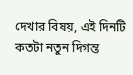দেখার বিষয়, এই দিনটি কতটা নতুন দিগন্ত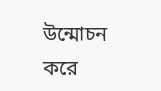উন্মোচন করে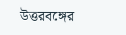উত্তরবঙ্গের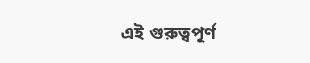এই গুরুত্বপূর্ণ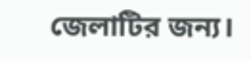জেলাটির জন্য।